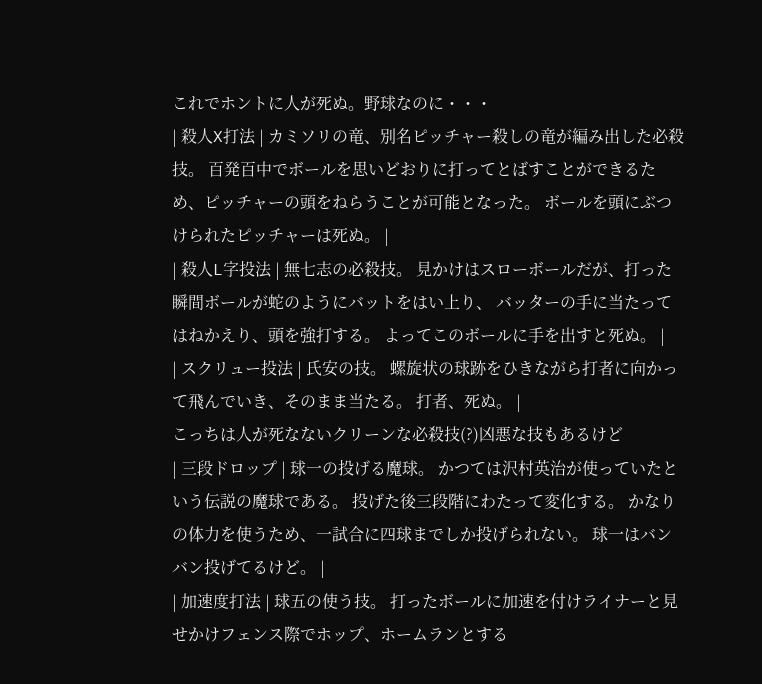これでホントに人が死ぬ。野球なのに・・・
| 殺人X打法 | カミソリの竜、別名ピッチャー殺しの竜が編み出した必殺技。 百発百中でボールを思いどおりに打ってとばすことができるため、ピッチャーの頭をねらうことが可能となった。 ボールを頭にぶつけられたピッチャーは死ぬ。 |
| 殺人L字投法 | 無七志の必殺技。 見かけはスローボールだが、打った瞬間ボールが蛇のようにバットをはい上り、 バッターの手に当たってはねかえり、頭を強打する。 よってこのボールに手を出すと死ぬ。 |
| スクリュー投法 | 氏安の技。 螺旋状の球跡をひきながら打者に向かって飛んでいき、そのまま当たる。 打者、死ぬ。 |
こっちは人が死なないクリーンな必殺技(?)凶悪な技もあるけど
| 三段ドロップ | 球一の投げる魔球。 かつては沢村英治が使っていたという伝説の魔球である。 投げた後三段階にわたって変化する。 かなりの体力を使うため、一試合に四球までしか投げられない。 球一はバンバン投げてるけど。 |
| 加速度打法 | 球五の使う技。 打ったボールに加速を付けライナーと見せかけフェンス際でホップ、ホームランとする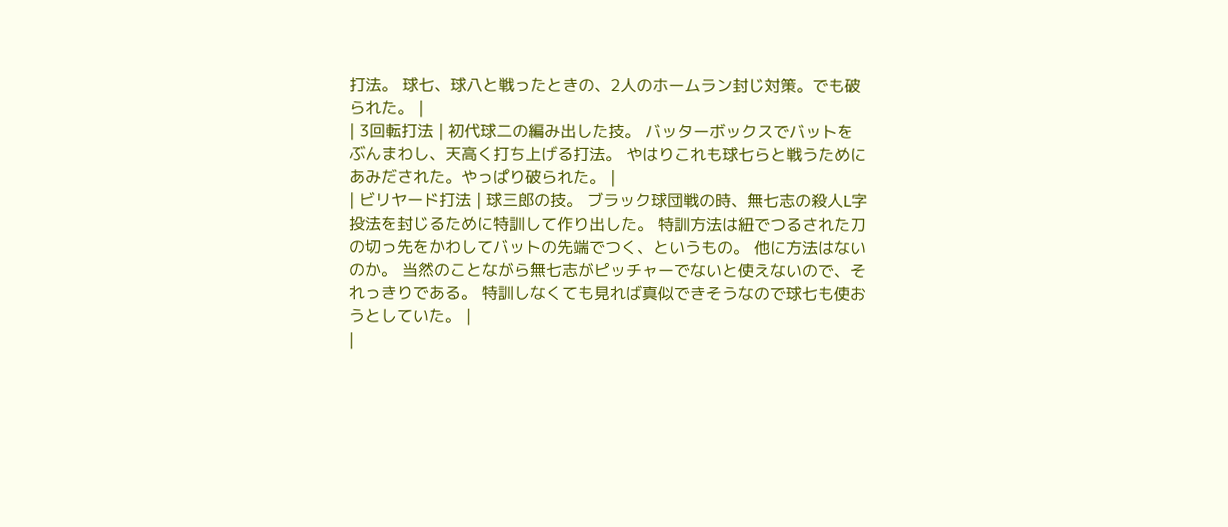打法。 球七、球八と戦ったときの、2人のホームラン封じ対策。でも破られた。 |
| 3回転打法 | 初代球二の編み出した技。 バッターボックスでバットをぶんまわし、天高く打ち上げる打法。 やはりこれも球七らと戦うためにあみだされた。やっぱり破られた。 |
| ビリヤード打法 | 球三郎の技。 ブラック球団戦の時、無七志の殺人L字投法を封じるために特訓して作り出した。 特訓方法は紐でつるされた刀の切っ先をかわしてバットの先端でつく、というもの。 他に方法はないのか。 当然のことながら無七志がピッチャーでないと使えないので、それっきりである。 特訓しなくても見れば真似できそうなので球七も使おうとしていた。 |
|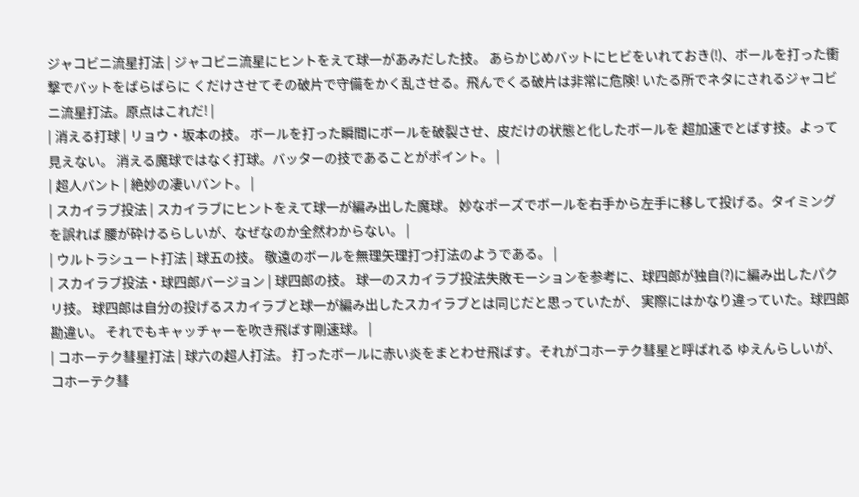ジャコビニ流星打法 | ジャコビニ流星にヒントをえて球一があみだした技。 あらかじめバットにヒビをいれておき(!)、ボールを打った衝撃でバットをばらばらに くだけさせてその破片で守備をかく乱させる。飛んでくる破片は非常に危険! いたる所でネタにされるジャコビニ流星打法。原点はこれだ! |
| 消える打球 | リョウ・坂本の技。 ボールを打った瞬間にボールを破裂させ、皮だけの状態と化したボールを 超加速でとばす技。よって見えない。 消える魔球ではなく打球。バッターの技であることがポイント。 |
| 超人バント | 絶妙の凄いバント。 |
| スカイラブ投法 | スカイラブにヒントをえて球一が編み出した魔球。 妙なポーズでボールを右手から左手に移して投げる。タイミングを誤れば 腰が砕けるらしいが、なぜなのか全然わからない。 |
| ウルトラシュート打法 | 球五の技。 敬遠のボールを無理矢理打つ打法のようである。 |
| スカイラブ投法・球四郎バージョン | 球四郎の技。 球一のスカイラブ投法失敗モーションを参考に、球四郎が独自(?)に編み出したパクリ技。 球四郎は自分の投げるスカイラブと球一が編み出したスカイラブとは同じだと思っていたが、 実際にはかなり違っていた。球四郎勘違い。 それでもキャッチャーを吹き飛ばす剛速球。 |
| コホーテク彗星打法 | 球六の超人打法。 打ったボールに赤い炎をまとわせ飛ばす。それがコホーテク彗星と呼ばれる ゆえんらしいが、コホーテク彗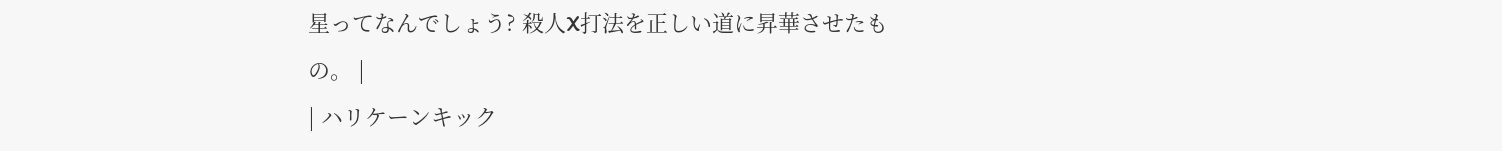星ってなんでしょう? 殺人X打法を正しい道に昇華させたもの。 |
| ハリケーンキック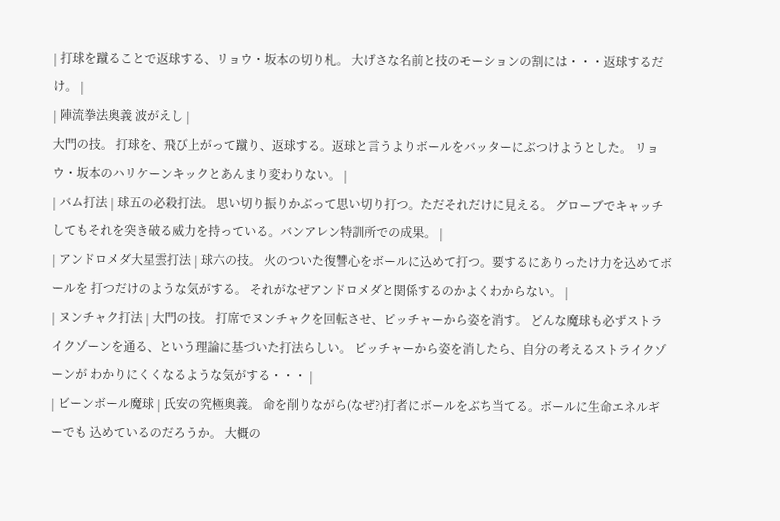| 打球を蹴ることで返球する、リョウ・坂本の切り札。 大げさな名前と技のモーションの割には・・・返球するだけ。 |
| 陣流拳法奥義 波がえし |
大門の技。 打球を、飛び上がって蹴り、返球する。返球と言うよりボールをバッターにぶつけようとした。 リョウ・坂本のハリケーンキックとあんまり変わりない。 |
| バム打法 | 球五の必殺打法。 思い切り振りかぶって思い切り打つ。ただそれだけに見える。 グローブでキャッチしてもそれを突き破る威力を持っている。バンアレン特訓所での成果。 |
| アンドロメダ大星雲打法 | 球六の技。 火のついた復讐心をボールに込めて打つ。要するにありったけ力を込めてボールを 打つだけのような気がする。 それがなぜアンドロメダと関係するのかよくわからない。 |
| ヌンチャク打法 | 大門の技。 打席でヌンチャクを回転させ、ピッチャーから姿を消す。 どんな魔球も必ずストライクゾーンを通る、という理論に基づいた打法らしい。 ピッチャーから姿を消したら、自分の考えるストライクゾーンが わかりにくくなるような気がする・・・ |
| ビーンボール魔球 | 氏安の究極奥義。 命を削りながら(なぜ?)打者にボールをぶち当てる。ボールに生命エネルギーでも 込めているのだろうか。 大概の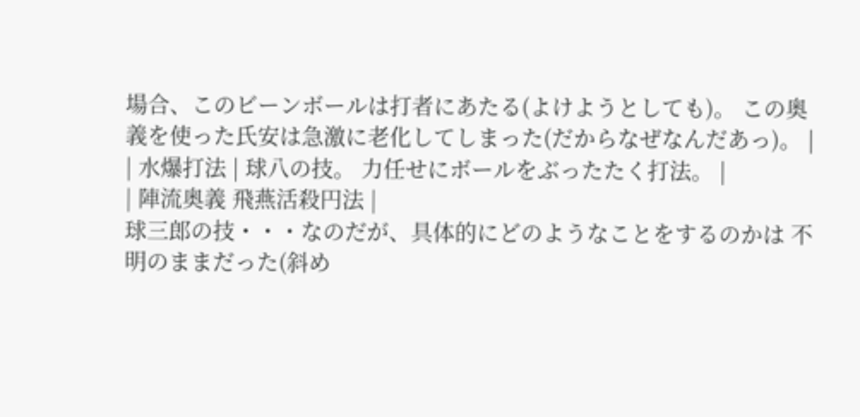場合、このビーンボールは打者にあたる(よけようとしても)。 この奥義を使った氏安は急激に老化してしまった(だからなぜなんだあっ)。 |
| 水爆打法 | 球八の技。 力任せにボールをぶったたく打法。 |
| 陣流奥義 飛燕活殺円法 |
球三郎の技・・・なのだが、具体的にどのようなことをするのかは 不明のままだった(斜め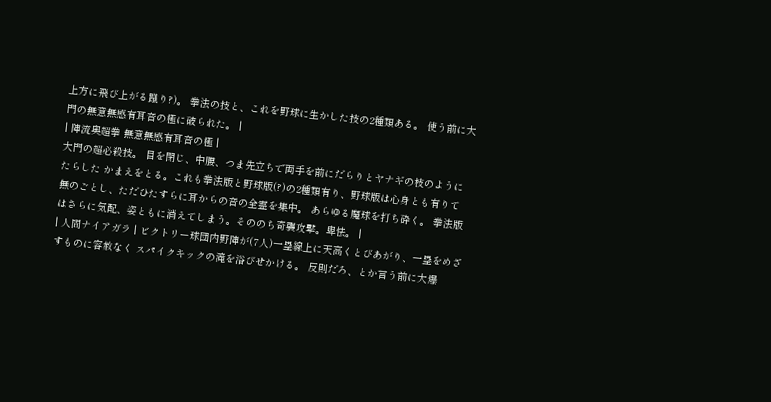上方に飛び上がる蹴り?)。 拳法の技と、これを野球に生かした技の2種類ある。 使う前に大門の無意無感有耳音の極に破られた。 |
| 陣流奥超拳 無意無感有耳音の極 |
大門の超必殺技。 目を閉じ、中腰、つま先立ちで両手を前にだらりとヤナギの枝のようにたらした かまえをとる。これも拳法版と野球版(?)の2種類有り、野球版は心身とも有りて 無のごとし、ただひたすらに耳からの音の全霊を集中。 あらゆる魔球を打ち砕く。 拳法版はさらに気配、姿ともに消えてしまう。そののち奇襲攻撃。卑怯。 |
| 人間ナイアガラ | ビクトリー球団内野陣が(7人)一塁線上に天高くとびあがり、一塁をめざすものに容赦なく スパイクキックの滝を浴びせかける。 反則だろ、とか言う前に大爆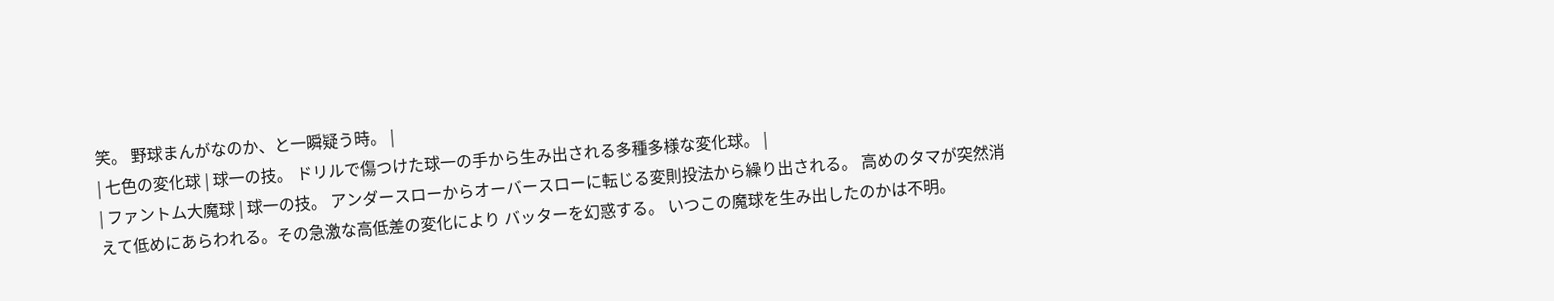笑。 野球まんがなのか、と一瞬疑う時。 |
| 七色の変化球 | 球一の技。 ドリルで傷つけた球一の手から生み出される多種多様な変化球。 |
| ファントム大魔球 | 球一の技。 アンダースローからオーバースローに転じる変則投法から繰り出される。 高めのタマが突然消えて低めにあらわれる。その急激な高低差の変化により バッターを幻惑する。 いつこの魔球を生み出したのかは不明。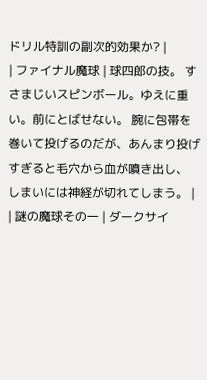ドリル特訓の副次的効果か? |
| ファイナル魔球 | 球四郎の技。 すさまじいスピンボール。ゆえに重い。前にとばせない。 腕に包帯を巻いて投げるのだが、あんまり投げすぎると毛穴から血が噴き出し、 しまいには神経が切れてしまう。 |
| 謎の魔球その一 | ダークサイ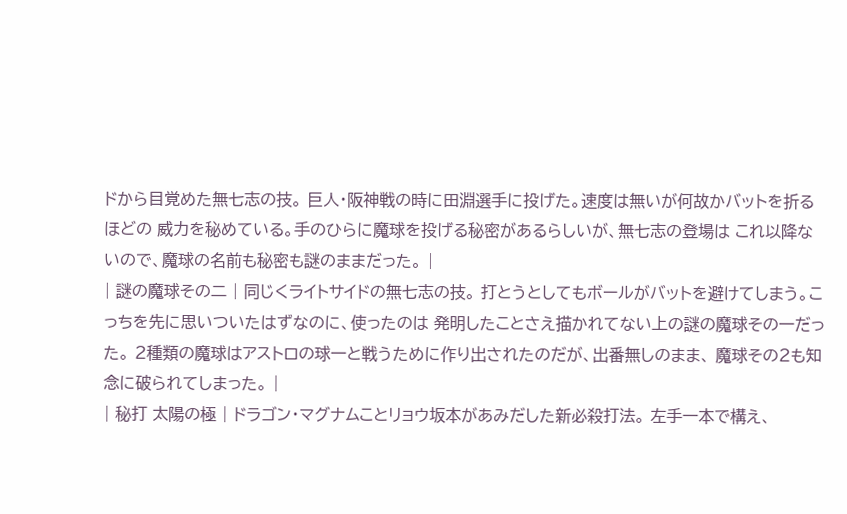ドから目覚めた無七志の技。 巨人・阪神戦の時に田淵選手に投げた。速度は無いが何故かバットを折るほどの 威力を秘めている。手のひらに魔球を投げる秘密があるらしいが、無七志の登場は これ以降ないので、魔球の名前も秘密も謎のままだった。 |
| 謎の魔球その二 | 同じくライトサイドの無七志の技。 打とうとしてもボールがバットを避けてしまう。こっちを先に思いついたはずなのに、使ったのは 発明したことさえ描かれてない上の謎の魔球その一だった。 2種類の魔球はアストロの球一と戦うために作り出されたのだが、出番無しのまま、 魔球その2も知念に破られてしまった。 |
| 秘打 太陽の極 | ドラゴン・マグナムことリョウ坂本があみだした新必殺打法。 左手一本で構え、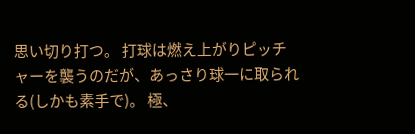思い切り打つ。 打球は燃え上がりピッチャーを襲うのだが、あっさり球一に取られる(しかも素手で)。 極、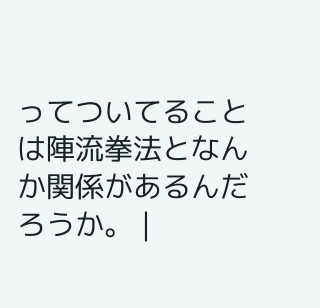ってついてることは陣流拳法となんか関係があるんだろうか。 |